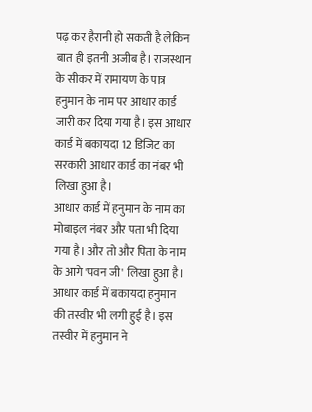पढ़ कर हैरानी हो सकती है लेकिन बात ही इतनी अजीब है। राजस्थान के सीकर में रामायण के पात्र हनुमान के नाम पर आधार कार्ड जारी कर दिया गया है। इस आधार कार्ड में बकायदा 12 डिजिट का सरकारी आधार कार्ड का नंबर भी लिखा हुआ है।
आधार कार्ड में हनुमान के नाम का मोबाइल नंबर और पता भी दिया गया है। और तो और पिता के नाम के आगे 'पवन जी' लिखा हुआ है। आधार कार्ड में बकायदा हनुमान की तस्वीर भी लगी हुई है। इस तस्वीर में हनुमान ने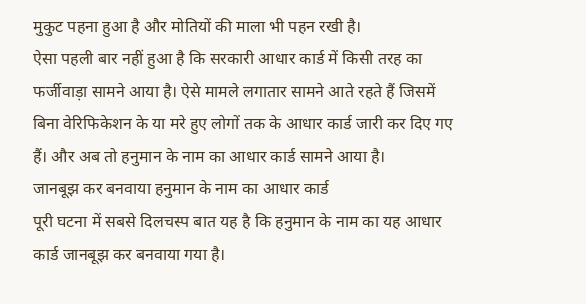मुकुट पहना हुआ है और मोतियों की माला भी पहन रखी है।
ऐसा पहली बार नहीं हुआ है कि सरकारी आधार कार्ड में किसी तरह का फर्जीवाड़ा सामने आया है। ऐसे मामले लगातार सामने आते रहते हैं जिसमें बिना वेरिफिकेशन के या मरे हुए लोगों तक के आधार कार्ड जारी कर दिए गए हैं। और अब तो हनुमान के नाम का आधार कार्ड सामने आया है।
जानबूझ कर बनवाया हनुमान के नाम का आधार कार्ड
पूरी घटना में सबसे दिलचस्प बात यह है कि हनुमान के नाम का यह आधार कार्ड जानबूझ कर बनवाया गया है।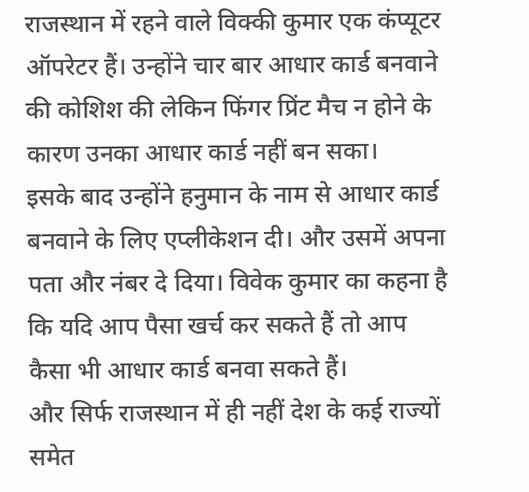राजस्थान में रहने वाले विक्की कुमार एक कंप्यूटर ऑपरेटर हैं। उन्होंने चार बार आधार कार्ड बनवाने की कोशिश की लेकिन फिंगर प्रिंट मैच न होने के कारण उनका आधार कार्ड नहीं बन सका।
इसके बाद उन्होंने हनुमान के नाम से आधार कार्ड बनवाने के लिए एप्लीकेशन दी। और उसमें अपना पता और नंबर दे दिया। विवेक कुमार का कहना है कि यदि आप पैसा खर्च कर सकते हैं तो आप कैसा भी आधार कार्ड बनवा सकते हैं।
और सिर्फ राजस्थान में ही नहीं देश के कई राज्यों समेत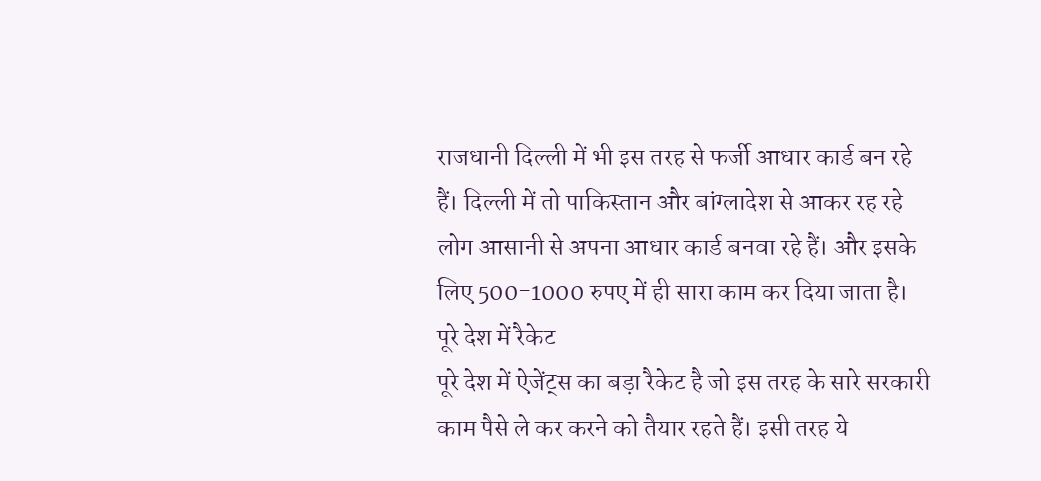राजधानी दिल्ली में भी इस तरह से फर्जी आधार कार्ड बन रहे हैं। दिल्ली में तो पाकिस्तान और बांग्लादेश से आकर रह रहे लोग आसानी से अपना आधार कार्ड बनवा रहे हैं। और इसके लिए 500-1000 रुपए में ही सारा काम कर दिया जाता है।
पूरे देश में रैकेट
पूरे देश में ऐजेंट्स का बड़ा रैकेट है जो इस तरह के सारे सरकारी काम पैसे ले कर करने को तैयार रहते हैं। इसी तरह ये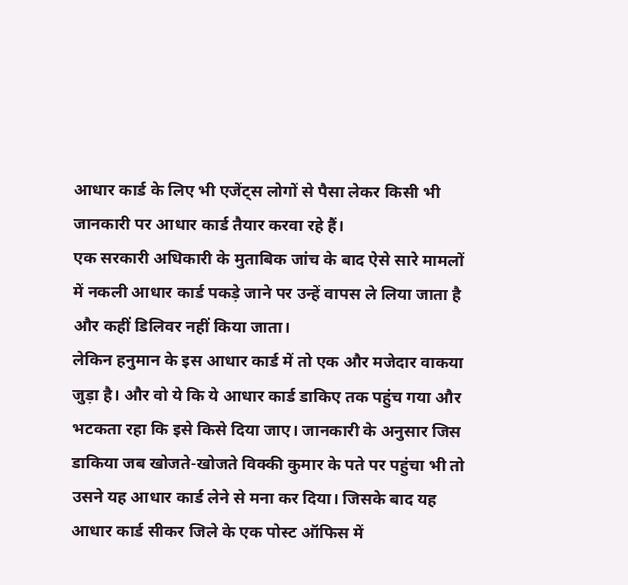आधार कार्ड के लिए भी एजेंट्स लोगों से पैसा लेकर किसी भी जानकारी पर आधार कार्ड तैयार करवा रहे हैं।
एक सरकारी अधिकारी के मुताबिक जांच के बाद ऐसे सारे मामलों में नकली आधार कार्ड पकड़े जाने पर उन्हें वापस ले लिया जाता है और कहीं डिलिवर नहीं किया जाता।
लेकिन हनुमान के इस आधार कार्ड में तो एक और मजेदार वाकया जुड़ा है। और वो ये कि ये आधार कार्ड डाकिए तक पहुंच गया और भटकता रहा कि इसे किसे दिया जाए। जानकारी के अनुसार जिस डाकिया जब खोजते-खोजते विक्की कुमार के पते पर पहुंचा भी तो उसने यह आधार कार्ड लेने से मना कर दिया। जिसके बाद यह आधार कार्ड सीकर जिले के एक पोस्ट ऑफिस में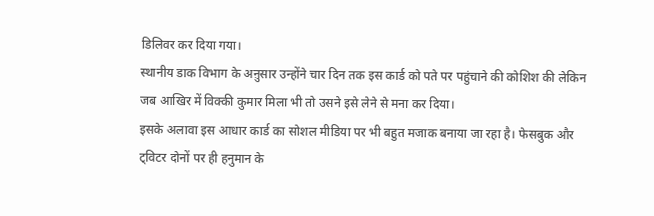डिलिवर कर दिया गया।
स्थानीय डाक विभाग के अऩुसार उन्होंने चार दिन तक इस कार्ड को पते पर पहुंचाने की कोशिश की लेकिन जब आखिर में विक्की कुमार मिला भी तो उसने इसे लेने से मना कर दिया।
इसके अलावा इस आधार कार्ड का सोशल मीडिया पर भी बहुत मजाक बनाया जा रहा है। फेसबुक और ट्विटर दोनों पर ही हनुमान के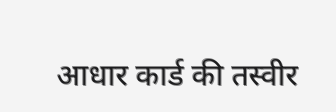आधार कार्ड की तस्वीर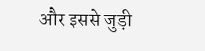और इससे जुड़ी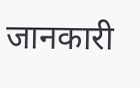जानकारी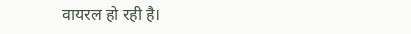वायरल हो रही है।